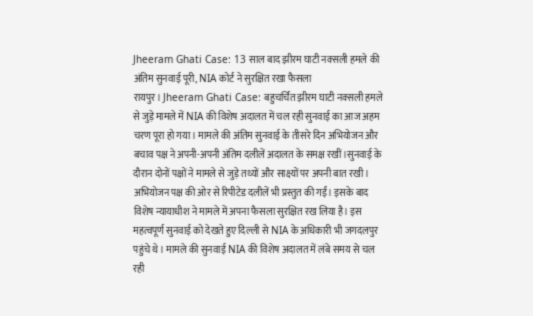Jheeram Ghati Case: 13 साल बाद झीरम घाटी नक्सली हमले की अंतिम सुनवाई पूरी, NIA कोर्ट ने सुरक्षित रखा फैसला
रायपुर। Jheeram Ghati Case: बहुचर्चित झीरम घाटी नक्सली हमले से जुड़े मामले में NIA की विशेष अदालत में चल रही सुनवाई का आज अहम चरण पूरा हो गया। मामले की अंतिम सुनवाई के तीसरे दिन अभियोजन और बचाव पक्ष ने अपनी-अपनी अंतिम दलीलें अदालत के समक्ष रखीं।सुनवाई के दौरान दोनों पक्षों ने मामले से जुड़े तथ्यों और साक्ष्यों पर अपनी बात रखी। अभियोजन पक्ष की ओर से रिपीटेड दलीलें भी प्रस्तुत की गईं। इसके बाद विशेष न्यायाधीश ने मामले में अपना फैसला सुरक्षित रख लिया है। इस महत्वपूर्ण सुनवाई को देखते हुए दिल्ली से NIA के अधिकारी भी जगदलपुर पहुंचे थे। मामले की सुनवाई NIA की विशेष अदालत में लंबे समय से चल रही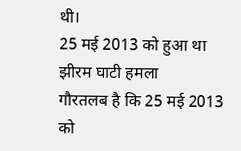थी।
25 मई 2013 को हुआ था झीरम घाटी हमला
गौरतलब है कि 25 मई 2013 को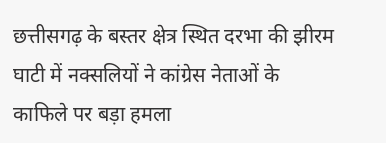छत्तीसगढ़ के बस्तर क्षेत्र स्थित दरभा की झीरम घाटी में नक्सलियों ने कांग्रेस नेताओं के काफिले पर बड़ा हमला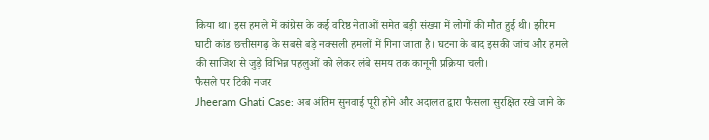किया था। इस हमले में कांग्रेस के कई वरिष्ठ नेताओं समेत बड़ी संख्या में लोगों की मौत हुई थी। झीरम घाटी कांड छत्तीसगढ़ के सबसे बड़े नक्सली हमलों में गिना जाता है। घटना के बाद इसकी जांच और हमले की साजिश से जुड़े विभिन्न पहलुओं को लेकर लंबे समय तक कानूनी प्रक्रिया चली।
फैसले पर टिकी नजर
Jheeram Ghati Case: अब अंतिम सुनवाई पूरी होने और अदालत द्वारा फैसला सुरक्षित रखे जाने के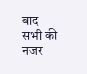बाद सभी की नजर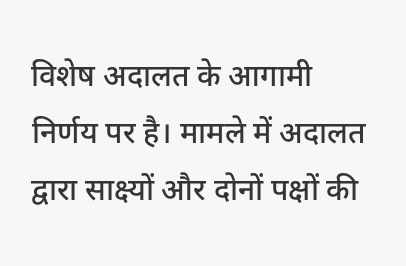विशेष अदालत के आगामी निर्णय पर है। मामले में अदालत द्वारा साक्ष्यों और दोनों पक्षों की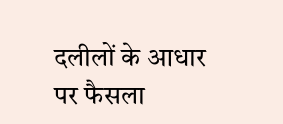दलीलों के आधार पर फैसला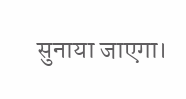सुनाया जाएगा।